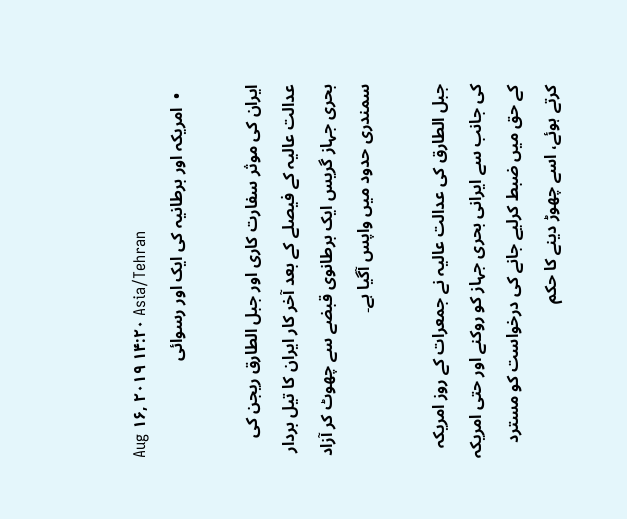Aug ۱۶, ۲۰۱۹ ۱۴:۲۰ Asia/Tehran
  •  امریکہ اور برطانیہ کی ایک اور رسوائی

ایران کی موثر سفارت کاری اور جبل الطارق ریجن کی عدالت عالیہ کے فیصلے کے بعد آخر کار ایران کا تیل بردار بحری جہاز گریس ایک برطانوی قبضے سے چھوٹ کر آزاد سمندری حدود میں واپس آگیا ہے۔

جبل الطارق کی عدالت عالیہ نے جمعرات کے روز امریکہ کی جانب سے ایرانی بحری جہاز کو روکنے اور حتی امریکہ کے حق میں ضبط کرلیے جانے کی درخواست کو مسترد کرتے ہوئے، اسے چھوڑ دینے کا حکم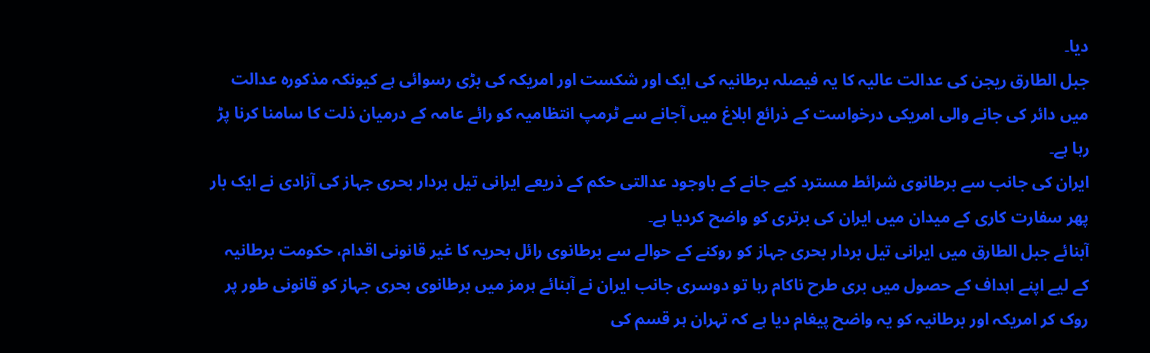دیا۔
جبل الطارق ریجن کی عدالت عالیہ کا یہ فیصلہ برطانیہ کی ایک اور شکست اور امریکہ کی بڑی رسوائی ہے کیونکہ مذکورہ عدالت میں دائر کی جانے والی امریکی درخواست کے ذرائع ابلاغ میں آجانے سے ٹرمپ انتظامیہ کو رائے عامہ کے درمیان ذلت کا سامنا کرنا پڑ رہا ہے۔
ایران کی جانب سے برطانوی شرائط مسترد کیے جانے کے باوجود عدالتی حکم کے ذریعے ایرانی تیل بردار بحری جہاز کی آزادی نے ایک بار پھر سفارت کاری کے میدان میں ایران کی برتری کو واضح کردیا ہے۔
آبنائے جبل الطارق میں ایرانی تیل بردار بحری جہاز کو روکنے کے حوالے سے برطانوی رائل بحریہ کا غیر قانونی اقدام، حکومت برطانیہ کے لیے اپنے اہداف کے حصول میں بری طرح ناکام رہا تو دوسری جانب ایران نے آبنائے ہرمز میں برطانوی بحری جہاز کو قانونی طور پر روک کر امریکہ اور برطانیہ کو یہ واضح پیغام دیا ہے کہ تہران ہر قسم کی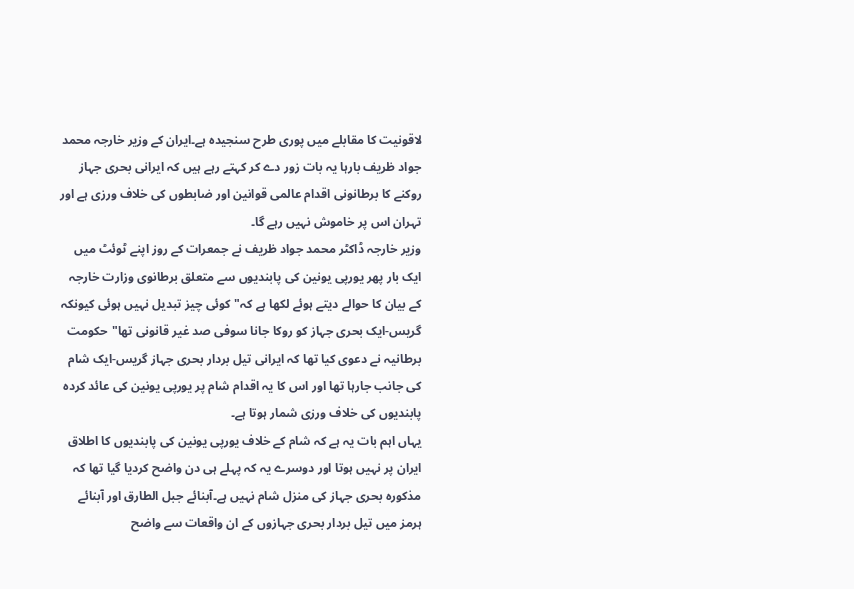لاقونیت کا مقابلے میں پوری طرح سنجیدہ ہے۔ایران کے وزیر خارجہ محمد جواد ظریف بارہا یہ بات زور دے کر کہتے رہے ہیں کہ ایرانی بحری جہاز روکنے کا برطانونی اقدام عالمی قوانین اور ضابطوں کی خلاف ورزی ہے اور تہران اس پر خاموش نہیں رہے گا۔
وزیر خارجہ ڈاکٹر محمد جواد ظریف نے جمعرات کے روز اپنے ٹوئٹ میں ایک بار پھر یورپی یونین کی پابندیوں سے متعلق برطانوی وزارت خارجہ کے بیان کا حوالے دیتے ہوئے لکھا ہے کہ" کوئی چیز تبدیل نہیں ہوئی کیونکہ گریس-ایک بحری جہاز کو روکا جانا سوفی صد غیر قانونی تھا"حکومت برطانیہ نے دعوی کیا تھا کہ ایرانی تیل بردار بحری جہاز گریس-ایک شام کی جانب جارہا تھا اور اس کا یہ اقدام شام پر یورپی یونین کی عائد کردہ پابندیوں کی خلاف ورزی شمار ہوتا ہے۔
یہاں اہم بات یہ ہے کہ شام کے خلاف یورپی یونین کی پابندیوں کا اطلاق ایران پر نہیں ہوتا اور دوسرے یہ کہ پہلے ہی دن واضح کردیا گیا تھا کہ مذکورہ بحری جہاز کی منزل شام نہیں ہے۔آبنائے جبل الطارق اور آبنائے ہرمز میں تیل بردار بحری جہازوں کے ان واقعات سے واضح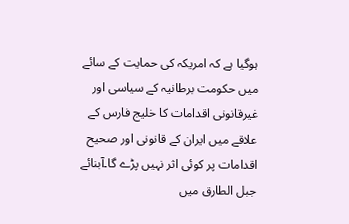ہوگیا ہے کہ امریکہ کی حمایت کے سائے میں حکومت برطانیہ کے سیاسی اور غیرقانونی اقدامات کا خلیج فارس کے علاقے میں ایران کے قانونی اور صحیح اقدامات پر کوئی اثر نہیں پڑے گا۔آبنائے جبل الطارق میں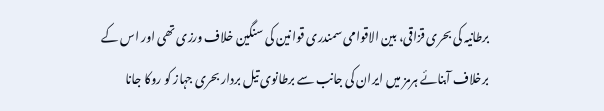برطانیہ کی بحری قزاقی، بین الاقوامی سمندری قوانین کی سنگین خلاف ورزی تھی اور اس کے برخلاف آبنائے ہرمز میں ایران کی جانب سے برطانوی تیل بردار بحری جہاز کو روکا جانا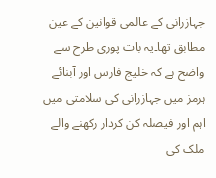جہازرانی کے عالمی قوانین کے عین مطابق تھا۔یہ بات پوری طرح سے واضح ہے کہ خلیج فارس اور آبنائے ہرمز میں جہازرانی کی سلامتی میں اہم اور فیصلہ کن کردار رکھنے والے ملک کی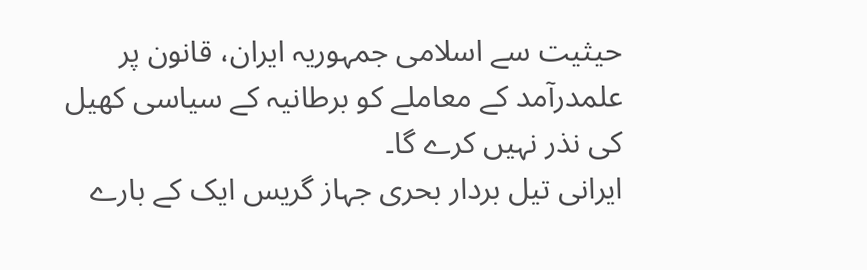حیثیت سے اسلامی جمہوریہ ایران، قانون پر علمدرآمد کے معاملے کو برطانیہ کے سیاسی کھیل کی نذر نہیں کرے گا۔
ایرانی تیل بردار بحری جہاز گریس ایک کے بارے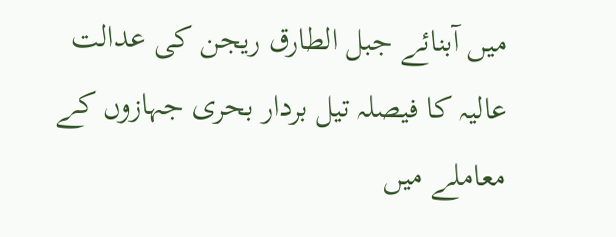میں آبنائے جبل الطارق ریجن کی عدالت عالیہ کا فیصلہ تیل بردار بحری جہازوں کے معاملے میں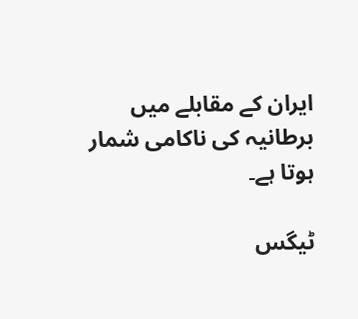ایران کے مقابلے میں برطانیہ کی ناکامی شمار ہوتا ہے۔

ٹیگس